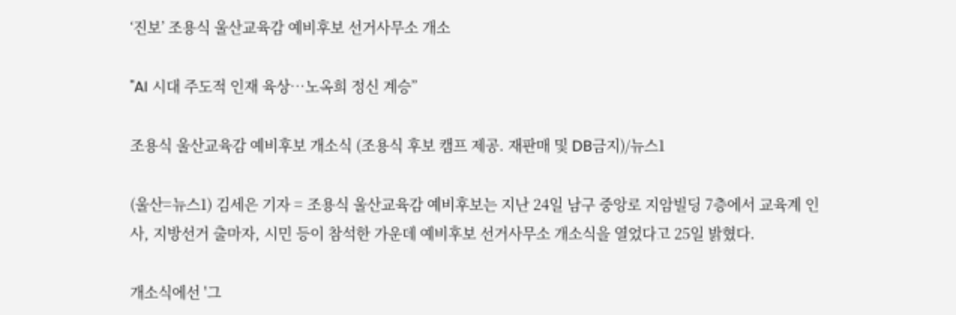‘진보’ 조용식 울산교육감 예비후보 선거사무소 개소

"AI 시대 주도적 인재 육상…노옥희 정신 계승”

조용식 울산교육감 예비후보 개소식 (조용식 후보 캠프 제공. 재판매 및 DB금지)/뉴스1

(울산=뉴스1) 김세은 기자 = 조용식 울산교육감 예비후보는 지난 24일 남구 중앙로 지암빌딩 7층에서 교육계 인사, 지방선거 출마자, 시민 등이 참석한 가운데 예비후보 선거사무소 개소식을 열었다고 25일 밝혔다.

개소식에선 '그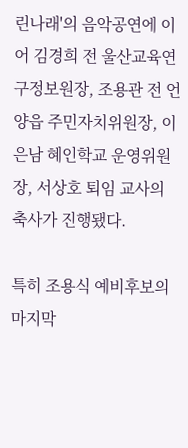린나래'의 음악공연에 이어 김경희 전 울산교육연구정보원장, 조용관 전 언양읍 주민자치위원장, 이은남 혜인학교 운영위원장, 서상호 퇴임 교사의 축사가 진행됐다.

특히 조용식 예비후보의 마지막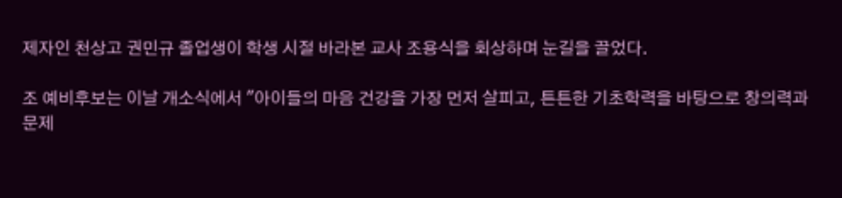제자인 천상고 권민규 졸업생이 학생 시절 바라본 교사 조용식을 회상하며 눈길을 끌었다.

조 예비후보는 이날 개소식에서 "아이들의 마음 건강을 가장 먼저 살피고, 튼튼한 기초학력을 바탕으로 창의력과 문제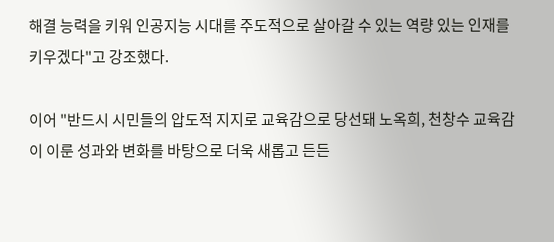해결 능력을 키워 인공지능 시대를 주도적으로 살아갈 수 있는 역량 있는 인재를 키우겠다"고 강조했다.

이어 "반드시 시민들의 압도적 지지로 교육감으로 당선돼 노옥희, 천창수 교육감이 이룬 성과와 변화를 바탕으로 더욱 새롭고 든든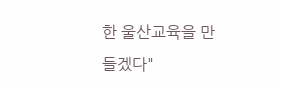한 울산교육을 만들겠다"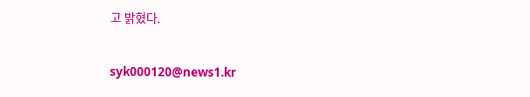고 밝혔다.

syk000120@news1.kr